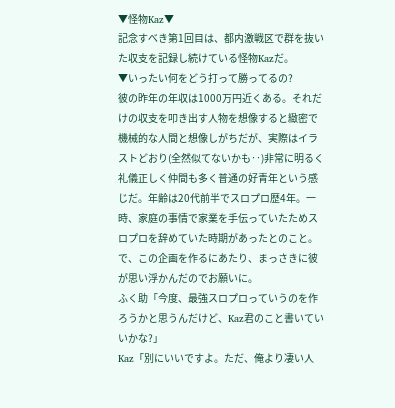▼怪物Kaz▼
記念すべき第1回目は、都内激戦区で群を抜いた収支を記録し続けている怪物Kazだ。
▼いったい何をどう打って勝ってるの?
彼の昨年の年収は1000万円近くある。それだけの収支を叩き出す人物を想像すると緻密で機械的な人間と想像しがちだが、実際はイラストどおり(全然似てないかも‥)非常に明るく礼儀正しく仲間も多く普通の好青年という感じだ。年齢は20代前半でスロプロ歴4年。一時、家庭の事情で家業を手伝っていたためスロプロを辞めていた時期があったとのこと。で、この企画を作るにあたり、まっさきに彼が思い浮かんだのでお願いに。
ふく助「今度、最強スロプロっていうのを作ろうかと思うんだけど、Kaz君のこと書いていいかな?」
Kaz「別にいいですよ。ただ、俺より凄い人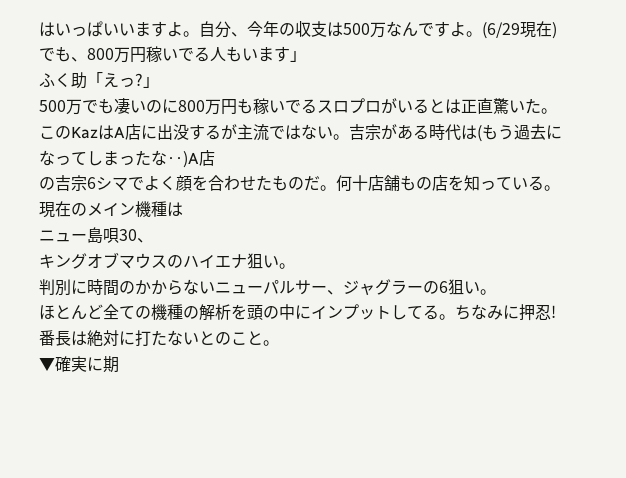はいっぱいいますよ。自分、今年の収支は500万なんですよ。(6/29現在)でも、800万円稼いでる人もいます」
ふく助「えっ?」
500万でも凄いのに800万円も稼いでるスロプロがいるとは正直驚いた。このKazはA店に出没するが主流ではない。吉宗がある時代は(もう過去になってしまったな‥)A店
の吉宗6シマでよく顔を合わせたものだ。何十店舗もの店を知っている。現在のメイン機種は
ニュー島唄30、
キングオブマウスのハイエナ狙い。
判別に時間のかからないニューパルサー、ジャグラーの6狙い。
ほとんど全ての機種の解析を頭の中にインプットしてる。ちなみに押忍!番長は絶対に打たないとのこと。
▼確実に期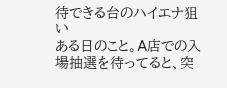待できる台のハイエナ狙い
ある日のこと。A店での入場抽選を待ってると、突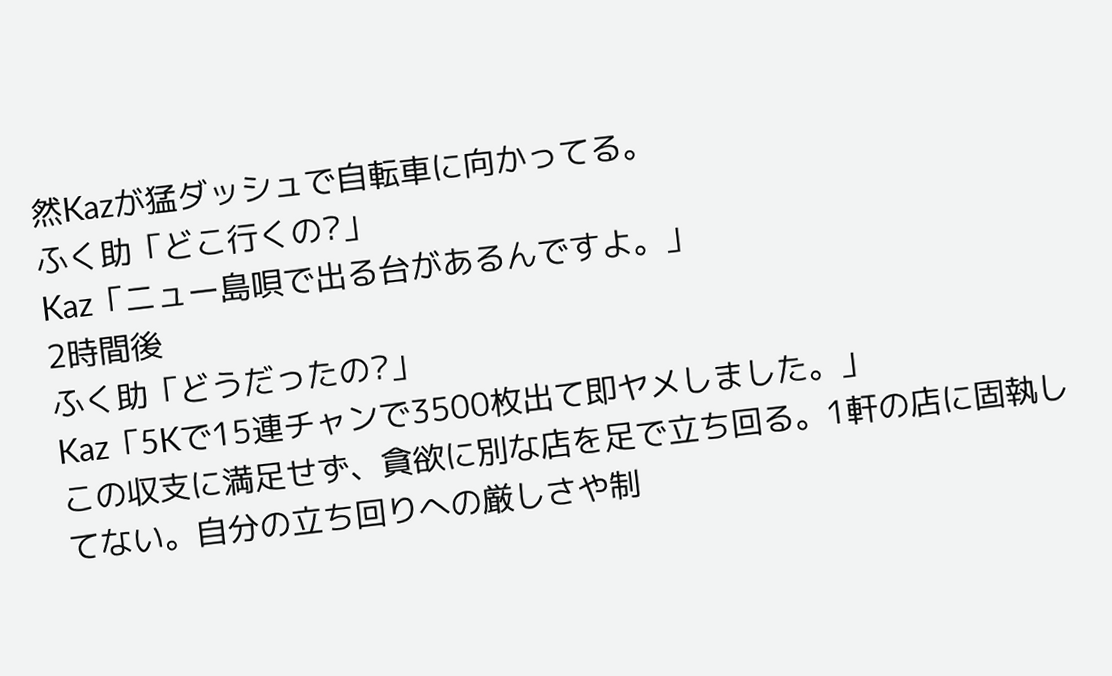然Kazが猛ダッシュで自転車に向かってる。
ふく助「どこ行くの?」
Kaz「ニュー島唄で出る台があるんですよ。」
2時間後
ふく助「どうだったの?」
Kaz「5Kで15連チャンで3500枚出て即ヤメしました。」
この収支に満足せず、貪欲に別な店を足で立ち回る。1軒の店に固執してない。自分の立ち回りへの厳しさや制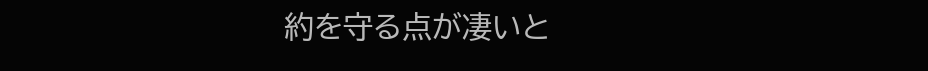約を守る点が凄いと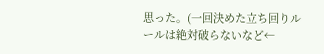思った。(一回決めた立ち回りルールは絶対破らないなど←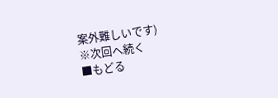案外難しいです)
※次回へ続く
■もどる